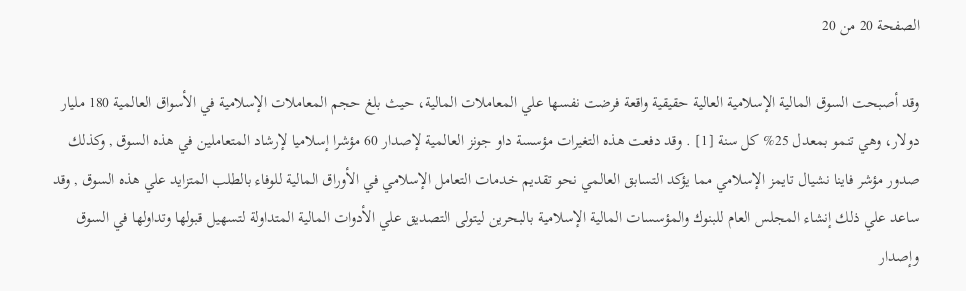الصفحة 20 من 20

وقد أصبحت السوق المالية الإسلامية العالية حقيقية واقعة فرضت نفسها علي المعاملات المالية، حيث بلغ حجم المعاملات الإسلامية في الأسواق العالمية 180 مليار دولار، وهي تنمو بمعدل 25% كل سنة [1] . وقد دفعت هذه التغيرات مؤسسة داو جونز العالمية لإصدار 60 مؤشرا إسلاميا لإرشاد المتعاملين في هذه السوق , وكذلك صدور مؤشر فاينا نشيال تايمز الإسلامي مما يؤكد التسابق العالمي نحو تقديم خدمات التعامل الإسلامي في الأوراق المالية للوفاء بالطلب المتزايد علي هذه السوق , وقد ساعد علي ذلك إنشاء المجلس العام للبنوك والمؤسسات المالية الإسلامية بالبحرين ليتولى التصديق علي الأدوات المالية المتداولة لتسهيل قبولها وتداولها في السوق وإصدار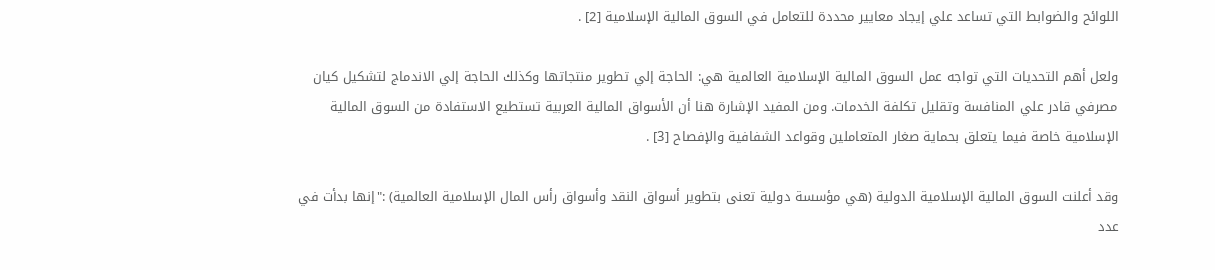اللوائح والضوابط التي تساعد علي إيجاد معايير محددة للتعامل في السوق المالية الإسلامية [2] .

ولعل أهم التحديات التي تواجه عمل السوق المالية الإسلامية العالمية هي: الحاجة إلي تطوير منتجاتها وكذلك الحاجة إلي الاندماج لتشكيل كيان مصرفي قادر علي المنافسة وتقليل تكلفة الخدمات. ومن المفيد الإشارة هنا أن الأسواق المالية العربية تستطيع الاستفادة من السوق المالية الإسلامية خاصة فيما يتعلق بحماية صغار المتعاملين وقواعد الشفافية والإفصاح [3] .

وقد أعلنت السوق المالية الإسلامية الدولية (هي مؤسسة دولية تعنى بتطوير أسواق النقد وأسواق رأس المال الإسلامية العالمية) :"إنها بدأت في عدد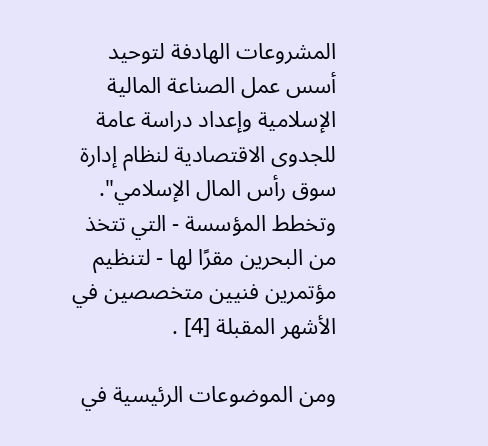المشروعات الهادفة لتوحيد أسس عمل الصناعة المالية الإسلامية وإعداد دراسة عامة للجدوى الاقتصادية لنظام إدارة سوق رأس المال الإسلامي". وتخطط المؤسسة - التي تتخذ من البحرين مقرًا لها - لتنظيم مؤتمرين فنيين متخصصين في الأشهر المقبلة [4] .

ومن الموضوعات الرئيسية في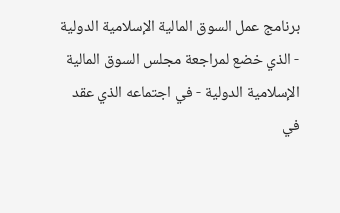برنامج عمل السوق المالية الإسلامية الدولية - الذي خضع لمراجعة مجلس السوق المالية الإسلامية الدولية - في اجتماعه الذي عقد في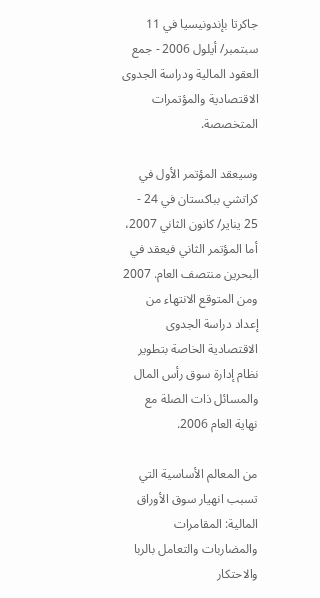جاكرتا بإندونيسيا في 11 سبتمبر/ أيلول 2006 - جمع العقود المالية ودراسة الجدوى الاقتصادية والمؤتمرات المتخصصة.

وسيعقد المؤتمر الأول في كراتشي بباكستان في 24 - 25 يناير/ كانون الثاني 2007، أما المؤتمر الثاني فيعقد في البحرين منتصف العام. 2007 ومن المتوقع الانتهاء من إعداد دراسة الجدوى الاقتصادية الخاصة بتطوير نظام إدارة سوق رأس المال والمسائل ذات الصلة مع نهاية العام 2006.

من المعالم الأساسية التي تسبب انهيار سوق الأوراق المالية: المقامرات والمضاربات والتعامل بالربا والاحتكار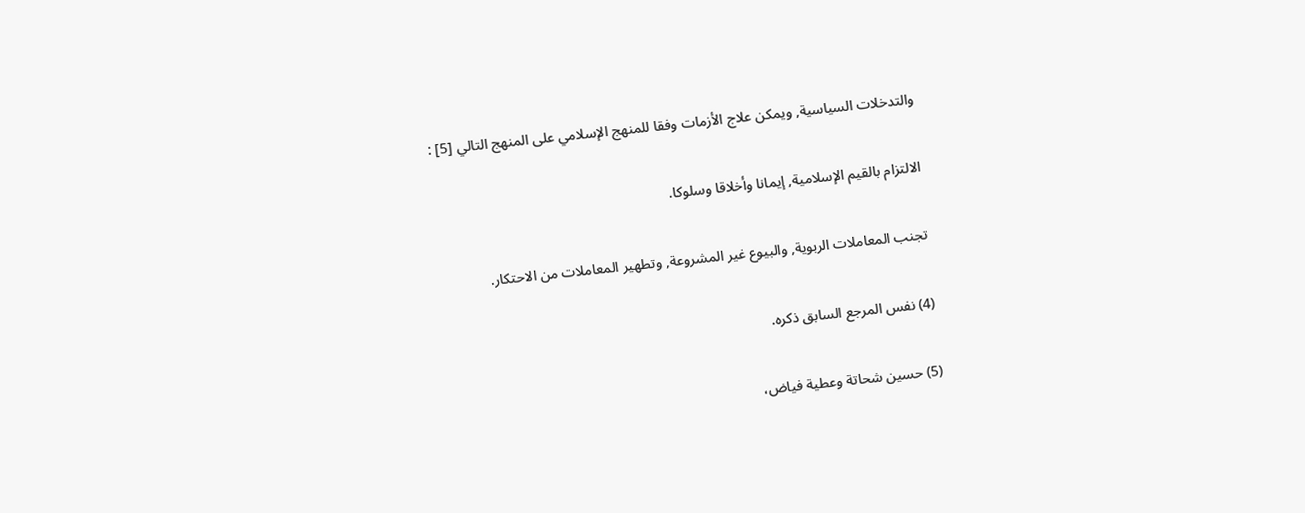والتدخلات السياسية, ويمكن علاج الأزمات وفقا للمنهج الإسلامي على المنهج التالي [5] :

الالتزام بالقيم الإسلامية, إيمانا وأخلاقا وسلوكا.

تجنب المعاملات الربوية, والبيوع غير المشروعة, وتطهير المعاملات من الاحتكار.

(4) نفس المرجع السابق ذكره.

(5) حسين شحاتة وعطية فياض،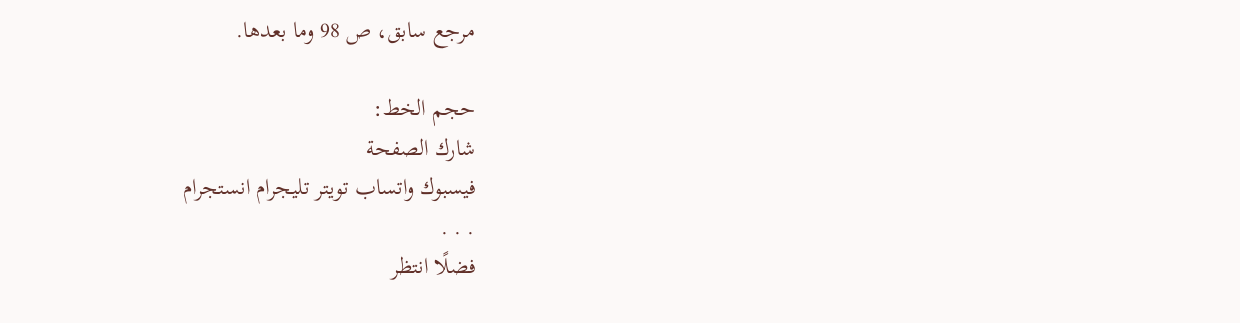مرجع سابق، ص 98 وما بعدها.

حجم الخط:
شارك الصفحة
فيسبوك واتساب تويتر تليجرام انستجرام
. . .
فضلًا انتظر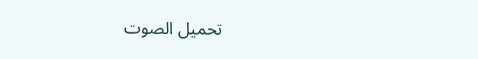تحميل الصوت